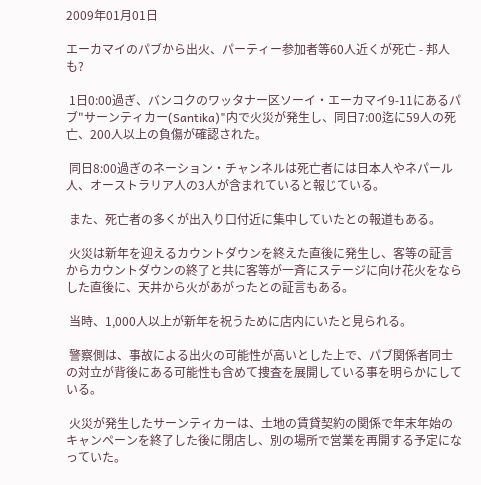2009年01月01日

エーカマイのパブから出火、パーティー参加者等60人近くが死亡 - 邦人も?

 1日0:00過ぎ、バンコクのワッタナー区ソーイ・エーカマイ9-11にあるパブ"サーンティカー(Santika)"内で火災が発生し、同日7:00迄に59人の死亡、200人以上の負傷が確認された。

 同日8:00過ぎのネーション・チャンネルは死亡者には日本人やネパール人、オーストラリア人の3人が含まれていると報じている。

 また、死亡者の多くが出入り口付近に集中していたとの報道もある。

 火災は新年を迎えるカウントダウンを終えた直後に発生し、客等の証言からカウントダウンの終了と共に客等が一斉にステージに向け花火をならした直後に、天井から火があがったとの証言もある。

 当時、1,000人以上が新年を祝うために店内にいたと見られる。

 警察側は、事故による出火の可能性が高いとした上で、パブ関係者同士の対立が背後にある可能性も含めて捜査を展開している事を明らかにしている。

 火災が発生したサーンティカーは、土地の賃貸契約の関係で年末年始のキャンペーンを終了した後に閉店し、別の場所で営業を再開する予定になっていた。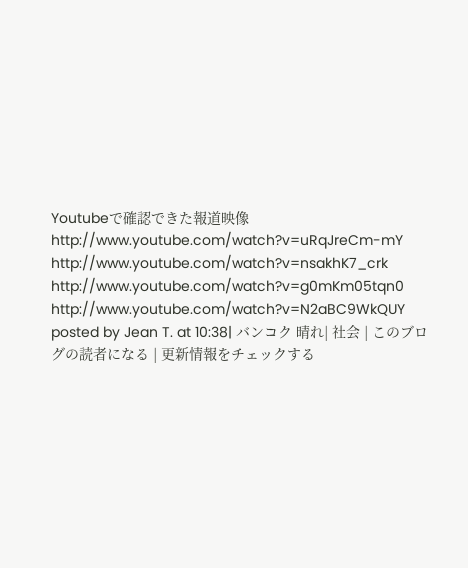Youtubeで確認できた報道映像
http://www.youtube.com/watch?v=uRqJreCm-mY
http://www.youtube.com/watch?v=nsakhK7_crk
http://www.youtube.com/watch?v=g0mKm05tqn0
http://www.youtube.com/watch?v=N2aBC9WkQUY
posted by Jean T. at 10:38| バンコク 晴れ| 社会 | このブログの読者になる | 更新情報をチェックする